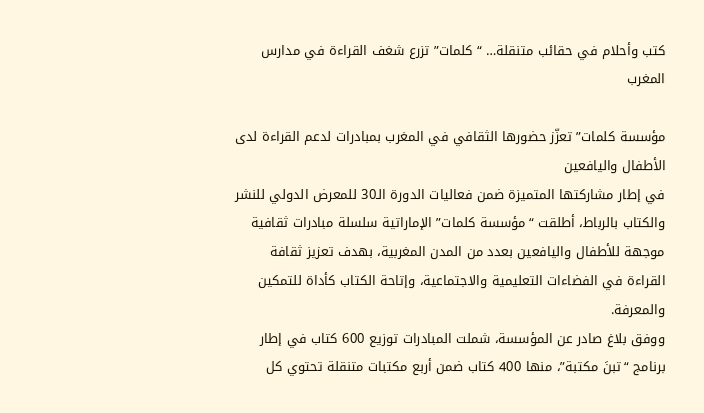كتب وأحلام في حقائب متنقلة… “كلمات” تزرع شغف القراءة في مدارس المغرب

مؤسسة كلمات” تعزّز حضورها الثقافي في المغرب بمبادرات لدعم القراءة لدى الأطفال واليافعين
في إطار مشاركتها المتميزة ضمن فعاليات الدورة الـ30 للمعرض الدولي للنشر والكتاب بالرباط، أطلقت “مؤسسة كلمات” الإماراتية سلسلة مبادرات ثقافية موجهة للأطفال واليافعين بعدد من المدن المغربية، بهدف تعزيز ثقافة القراءة في الفضاءات التعليمية والاجتماعية، وإتاحة الكتاب كأداة للتمكين والمعرفة.
ووفق بلاغ صادر عن المؤسسة، شملت المبادرات توزيع 600 كتاب في إطار برنامج “تبنَ مكتبة”، منها 400 كتاب ضمن أربع مكتبات متنقلة تحتوي كل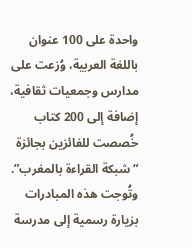واحدة على 100 عنوان باللغة العربية، وُزعت على مدارس وجمعيات ثقافية، إضافة إلى 200 كتاب خُصصت للفائزين بجائزة “شبكة القراءة بالمغرب”.
وتُوجت هذه المبادرات بزيارة رسمية إلى مدرسة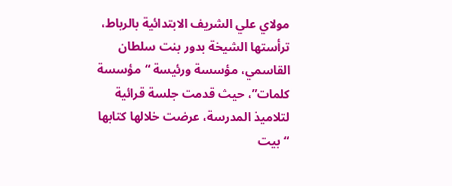مولاي علي الشريف الابتدائية بالرباط، ترأستها الشيخة بدور بنت سلطان القاسمي، مؤسسة ورئيسة “مؤسسة كلمات”، حيث قدمت جلسة قرائية لتلاميذ المدرسة، عرضت خلالها كتابها “بيت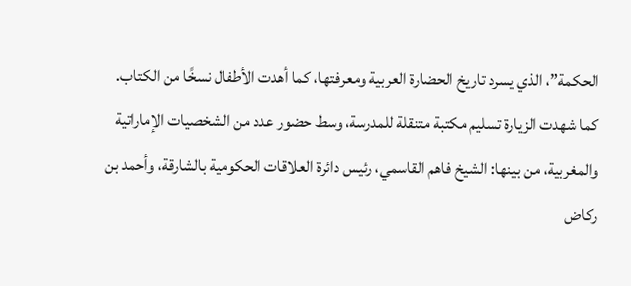الحكمة”، الذي يسرد تاريخ الحضارة العربية ومعرفتها، كما أهدت الأطفال نسخًا من الكتاب.
كما شهدت الزيارة تسليم مكتبة متنقلة للمدرسة، وسط حضور عدد من الشخصيات الإماراتية والمغربية، من بينها: الشيخ فاهم القاسمي، رئيس دائرة العلاقات الحكومية بالشارقة، وأحمد بن ركاض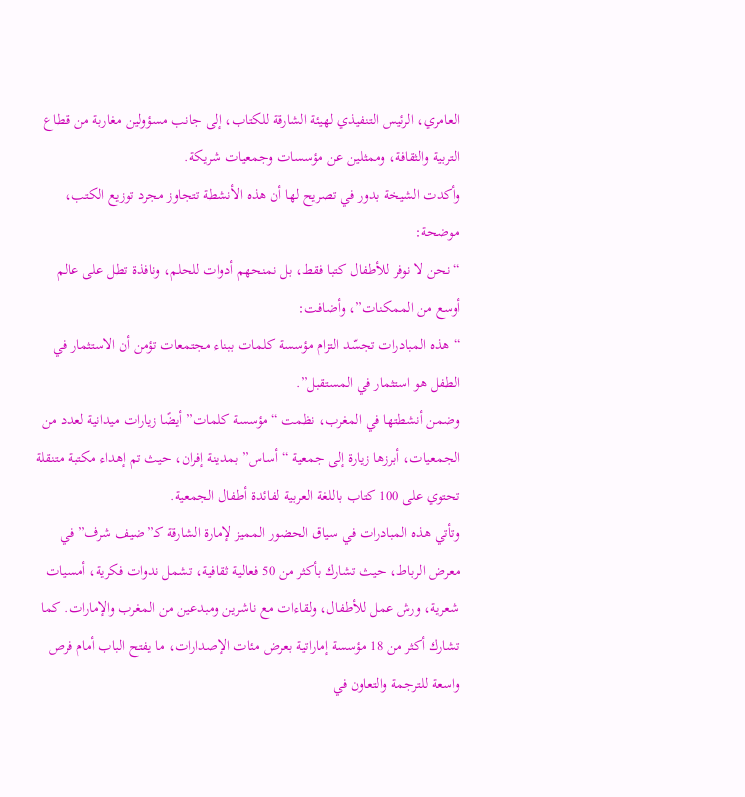العامري، الرئيس التنفيذي لهيئة الشارقة للكتاب، إلى جانب مسؤولين مغاربة من قطاع التربية والثقافة، وممثلين عن مؤسسات وجمعيات شريكة.
وأكدت الشيخة بدور في تصريح لها أن هذه الأنشطة تتجاوز مجرد توزيع الكتب، موضحة:
“نحن لا نوفر للأطفال كتبا فقط، بل نمنحهم أدوات للحلم، ونافذة تطل على عالم أوسع من الممكنات”، وأضافت:
“هذه المبادرات تجسّد التزام مؤسسة كلمات ببناء مجتمعات تؤمن أن الاستثمار في الطفل هو استثمار في المستقبل”.
وضمن أنشطتها في المغرب، نظمت “مؤسسة كلمات” أيضًا زيارات ميدانية لعدد من الجمعيات، أبرزها زيارة إلى جمعية “أساس” بمدينة إفران، حيث تم إهداء مكتبة متنقلة تحتوي على 100 كتاب باللغة العربية لفائدة أطفال الجمعية.
وتأتي هذه المبادرات في سياق الحضور المميز لإمارة الشارقة كـ”ضيف شرف” في معرض الرباط، حيث تشارك بأكثر من 50 فعالية ثقافية، تشمل ندوات فكرية، أمسيات شعرية، ورش عمل للأطفال، ولقاءات مع ناشرين ومبدعين من المغرب والإمارات. كما تشارك أكثر من 18 مؤسسة إماراتية بعرض مئات الإصدارات، ما يفتح الباب أمام فرص واسعة للترجمة والتعاون في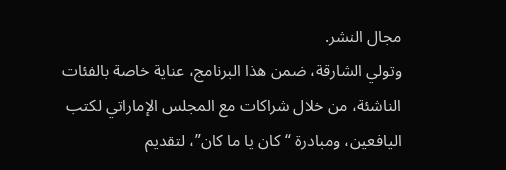مجال النشر.
وتولي الشارقة، ضمن هذا البرنامج، عناية خاصة بالفئات الناشئة، من خلال شراكات مع المجلس الإماراتي لكتب اليافعين، ومبادرة “كان يا ما كان”، لتقديم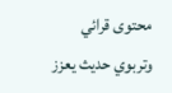محتوى قرائي وتربوي حديث يعزز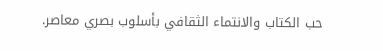حب الكتاب والانتماء الثقافي بأسلوب بصري معاصر.